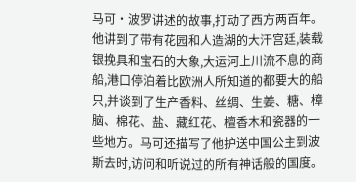马可·波罗讲述的故事,打动了西方两百年。他讲到了带有花园和人造湖的大汗宫廷,装载银挽具和宝石的大象,大运河上川流不息的商船,港口停泊着比欧洲人所知道的都要大的船只,并谈到了生产香料、丝绸、生姜、糖、樟脑、棉花、盐、藏红花、檀香木和瓷器的一些地方。马可还描写了他护送中国公主到波斯去时,访问和听说过的所有神话般的国度。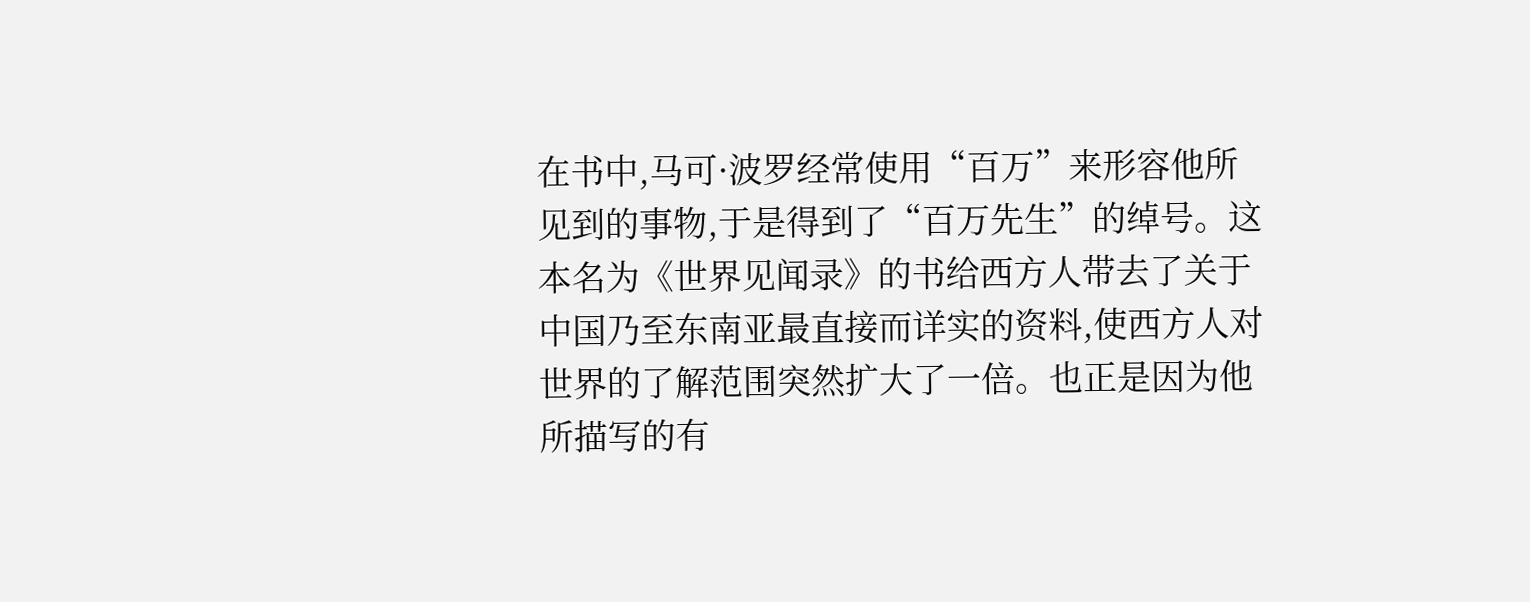在书中,马可·波罗经常使用“百万”来形容他所见到的事物,于是得到了“百万先生”的绰号。这本名为《世界见闻录》的书给西方人带去了关于中国乃至东南亚最直接而详实的资料,使西方人对世界的了解范围突然扩大了一倍。也正是因为他所描写的有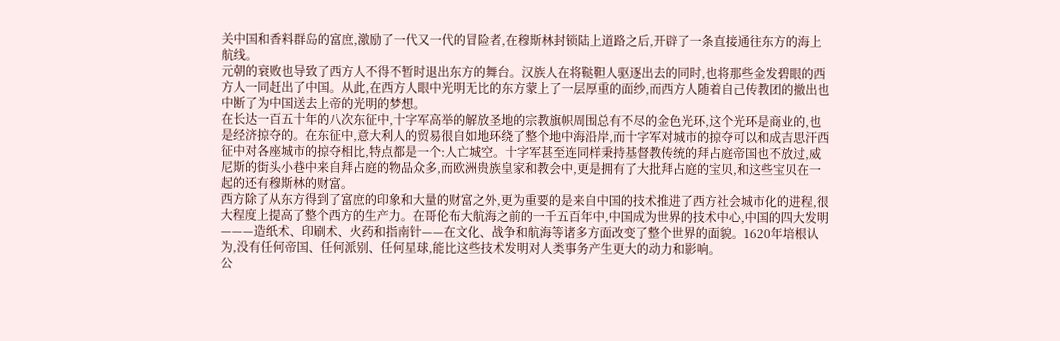关中国和香料群岛的富庶,激励了一代又一代的冒险者,在穆斯林封锁陆上道路之后,开辟了一条直接通往东方的海上航线。
元朝的衰败也导致了西方人不得不暂时退出东方的舞台。汉族人在将鞑靼人驱逐出去的同时,也将那些金发碧眼的西方人一同赶出了中国。从此,在西方人眼中光明无比的东方蒙上了一层厚重的面纱,而西方人随着自己传教团的撤出也中断了为中国送去上帝的光明的梦想。
在长达一百五十年的八次东征中,十字军高举的解放圣地的宗教旗帜周围总有不尽的金色光环,这个光环是商业的,也是经济掠夺的。在东征中,意大利人的贸易很自如地环绕了整个地中海沿岸,而十字军对城市的掠夺可以和成吉思汗西征中对各座城市的掠夺相比,特点都是一个:人亡城空。十字军甚至连同样秉持基督教传统的拜占庭帝国也不放过,威尼斯的街头小巷中来自拜占庭的物品众多,而欧洲贵族皇家和教会中,更是拥有了大批拜占庭的宝贝,和这些宝贝在一起的还有穆斯林的财富。
西方除了从东方得到了富庶的印象和大量的财富之外,更为重要的是来自中国的技术推进了西方社会城市化的进程,很大程度上提高了整个西方的生产力。在哥伦布大航海之前的一千五百年中,中国成为世界的技术中心,中国的四大发明———造纸术、印刷术、火药和指南针——在文化、战争和航海等诸多方面改变了整个世界的面貌。1620年培根认为,没有任何帝国、任何派别、任何星球,能比这些技术发明对人类事务产生更大的动力和影响。
公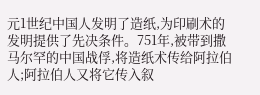元1世纪中国人发明了造纸,为印刷术的发明提供了先决条件。751年,被带到撒马尔罕的中国战俘,将造纸术传给阿拉伯人;阿拉伯人又将它传入叙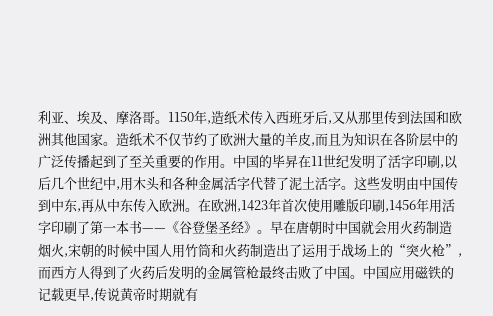利亚、埃及、摩洛哥。1150年,造纸术传入西班牙后,又从那里传到法国和欧洲其他国家。造纸术不仅节约了欧洲大量的羊皮,而且为知识在各阶层中的广泛传播起到了至关重要的作用。中国的毕昇在11世纪发明了活字印刷,以后几个世纪中,用木头和各种金属活字代替了泥土活字。这些发明由中国传到中东,再从中东传入欧洲。在欧洲,1423年首次使用雕版印刷,1456年用活字印刷了第一本书——《谷登堡圣经》。早在唐朝时中国就会用火药制造烟火,宋朝的时候中国人用竹筒和火药制造出了运用于战场上的“突火枪”,而西方人得到了火药后发明的金属管枪最终击败了中国。中国应用磁铁的记载更早,传说黄帝时期就有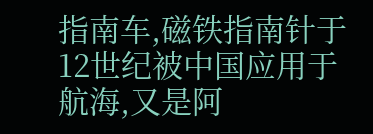指南车,磁铁指南针于12世纪被中国应用于航海,又是阿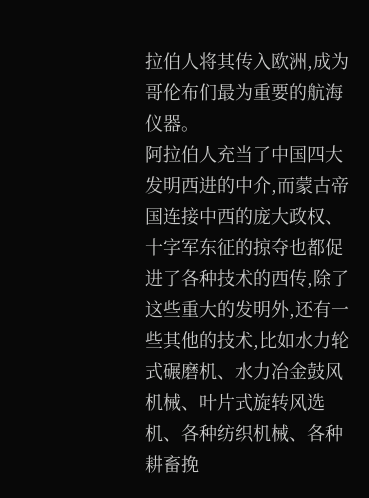拉伯人将其传入欧洲,成为哥伦布们最为重要的航海仪器。
阿拉伯人充当了中国四大发明西进的中介,而蒙古帝国连接中西的庞大政权、十字军东征的掠夺也都促进了各种技术的西传,除了这些重大的发明外,还有一些其他的技术,比如水力轮式碾磨机、水力冶金鼓风机械、叶片式旋转风选机、各种纺织机械、各种耕畜挽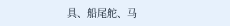具、船尾舵、马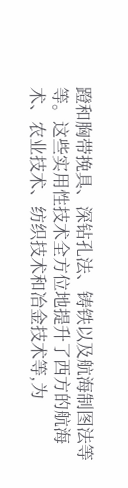蹬和胸带挽具、深钻孔法、铸铁以及航海制图法等等。这些实用性技术全方位地提升了西方的航海术、农业技术、纺织技术和冶金技术等,为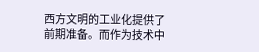西方文明的工业化提供了前期准备。而作为技术中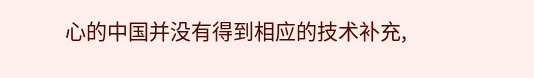心的中国并没有得到相应的技术补充,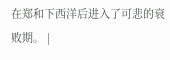在郑和下西洋后进入了可悲的衰败期。 |